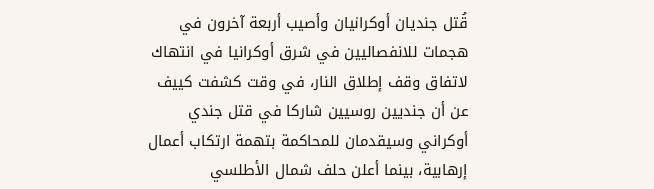قُتل جنديان أوكرانيان وأصيب أربعة آخرون في هجمات للانفصاليين في شرق أوكرانيا في انتهاك لاتفاق وقف إطلاق النار، في وقت كشفت كييف عن أن جنديين روسيين شاركا في قتل جندي أوكراني وسيقدمان للمحاكمة بتهمة ارتكاب أعمال إرهابية، بينما أعلن حلف شمال الأطلسي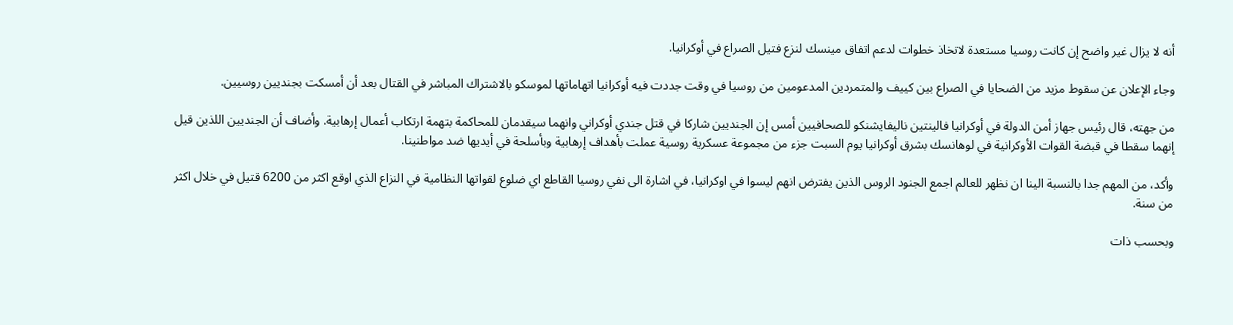أنه لا يزال غير واضح إن كانت روسيا مستعدة لاتخاذ خطوات لدعم اتفاق مينسك لنزع فتيل الصراع في أوكرانيا.

وجاء الإعلان عن سقوط مزيد من الضحايا في الصراع بين كييف والمتمردين المدعومين من روسيا في وقت جددت فيه أوكرانيا اتهاماتها لموسكو بالاشتراك المباشر في القتال بعد أن أمسكت بجنديين روسيين.

من جهته، قال رئيس جهاز أمن الدولة في أوكرانيا فالينتين ناليفايشنكو للصحافيين أمس إن الجنديين شاركا في قتل جندي أوكراني وانهما سيقدمان للمحاكمة بتهمة ارتكاب أعمال إرهابية. وأضاف أن الجنديين اللذين قيل إنهما سقطا في قبضة القوات الأوكرانية في لوهانسك بشرق أوكرانيا يوم السبت جزء من مجموعة عسكرية روسية عملت بأهداف إرهابية وبأسلحة في أيديها ضد مواطنينا.

وأكد، من المهم جدا بالنسبة الينا ان نظهر للعالم اجمع الجنود الروس الذين يفترض انهم ليسوا في اوكرانيا، في اشارة الى نفي روسيا القاطع اي ضلوع لقواتها النظامية في النزاع الذي اوقع اكثر من 6200 قتيل في خلال اكثر من سنة.

وبحسب ذات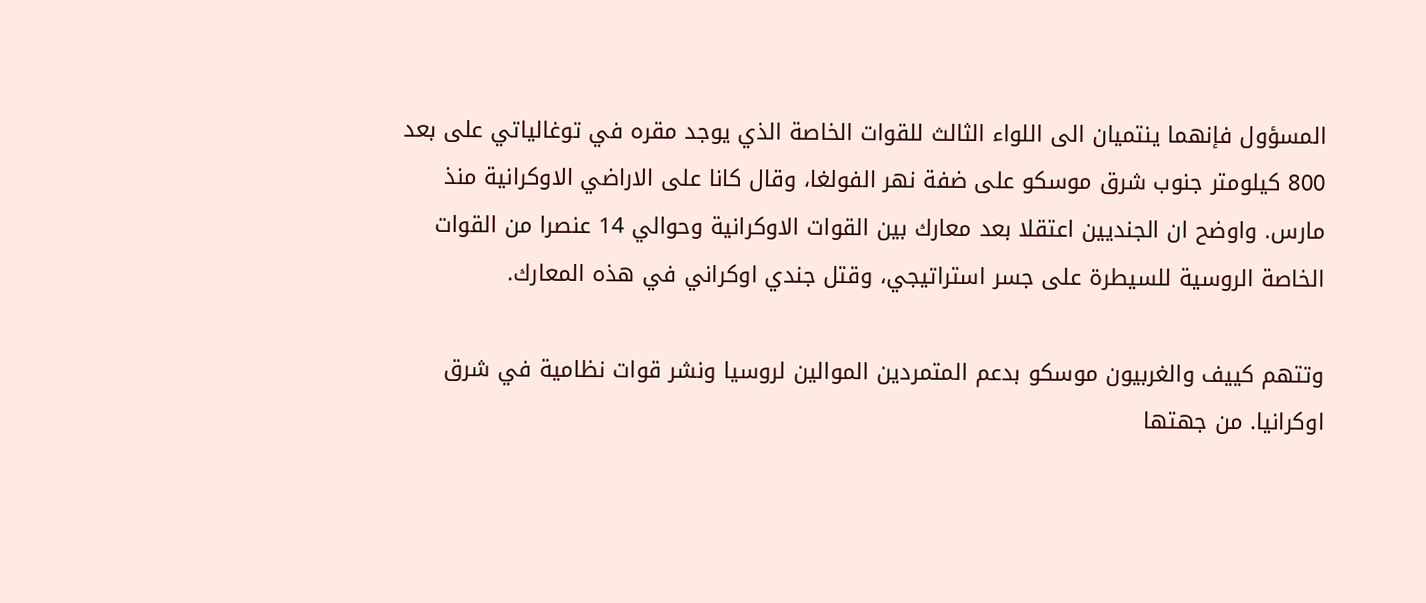المسؤول فإنهما ينتميان الى اللواء الثالث للقوات الخاصة الذي يوجد مقره في توغالياتي على بعد 800 كيلومتر جنوب شرق موسكو على ضفة نهر الفولغا، وقال كانا على الاراضي الاوكرانية منذ مارس. واوضح ان الجنديين اعتقلا بعد معارك بين القوات الاوكرانية وحوالي 14 عنصرا من القوات الخاصة الروسية للسيطرة على جسر استراتيجي، وقتل جندي اوكراني في هذه المعارك.

وتتهم كييف والغربيون موسكو بدعم المتمردين الموالين لروسيا ونشر قوات نظامية في شرق اوكرانيا. من جهتها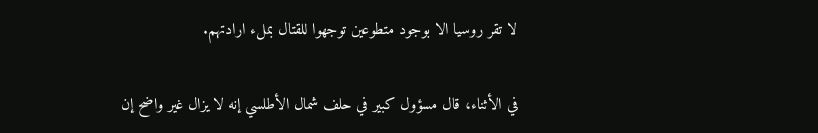لا تقر روسيا الا بوجود متطوعين توجهوا للقتال بملء ارادتهم.

في الأثناء، قال مسؤول كبير في حلف شمال الأطلسي إنه لا يزال غير واضح إن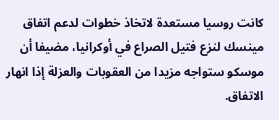كانت روسيا مستعدة لاتخاذ خطوات لدعم اتفاق مينسك لنزع فتيل الصراع في أوكرانيا، مضيفا أن موسكو ستواجه مزيدا من العقوبات والعزلة إذا انهار الاتفاق.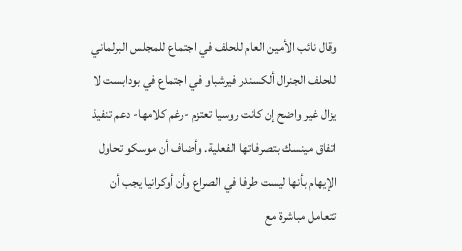وقال نائب الأمين العام للحلف في اجتماع للمجلس البرلماني للحلف الجنرال ألكسندر فيرشباو في اجتماع في بودابست لا يزال غير واضح إن كانت روسيا تعتزم -رغم كلامها- دعم تنفيذ اتفاق مينسك بتصرفاتها الفعلية. وأضاف أن موسكو تحاول الإيهام بأنها ليست طرفا في الصراع وأن أوكرانيا يجب أن تتعامل مباشرة مع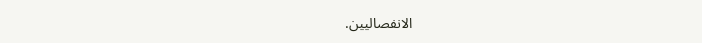الانفصاليين.